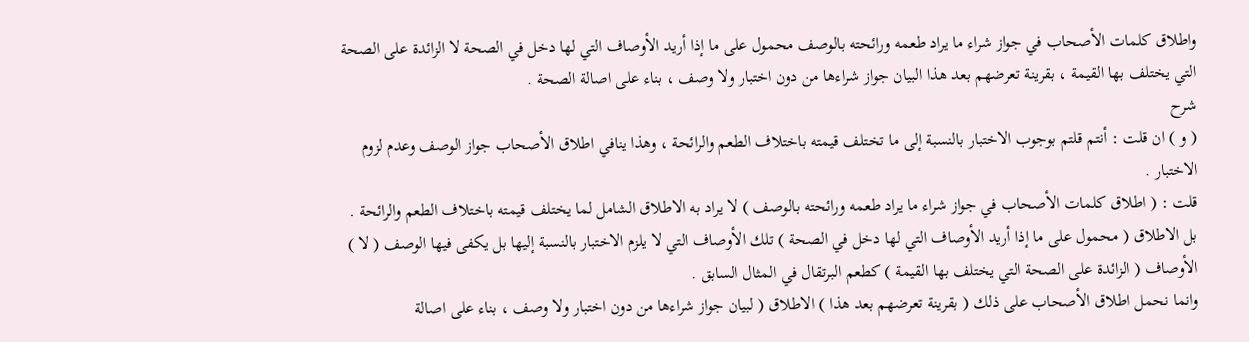واطلاق كلمات الأصحاب في جواز شراء ما يراد طعمه ورائحته بالوصف محمول على ما إذا أريد الأوصاف التي لها دخل في الصحة لا الزائدة على الصحة التي يختلف بها القيمة ، بقرينة تعرضهم بعد هذا البيان جواز شراءها من دون اختبار ولا وصف ، بناء على اصالة الصحة .
شرح
( و ) ان قلت : أنتم قلتم بوجوب الاختبار بالنسبة إلى ما تختلف قيمته باختلاف الطعم والرائحة ، وهذا ينافي اطلاق الأصحاب جواز الوصف وعدم لزوم الاختبار .
قلت : ( اطلاق كلمات الأصحاب في جواز شراء ما يراد طعمه ورائحته بالوصف ) لا يراد به الاطلاق الشامل لما يختلف قيمته باختلاف الطعم والرائحة .
بل الاطلاق ( محمول على ما إذا أريد الأوصاف التي لها دخل في الصحة ) تلك الأوصاف التي لا يلزم الاختبار بالنسبة إليها بل يكفى فيها الوصف ( لا ) الأوصاف ( الزائدة على الصحة التي يختلف بها القيمة ) كطعم البرتقال في المثال السابق .
وانما نحمل اطلاق الأصحاب على ذلك ( بقرينة تعرضهم بعد هذا ) الاطلاق ( لبيان جواز شراءها من دون اختبار ولا وصف ، بناء على اصالة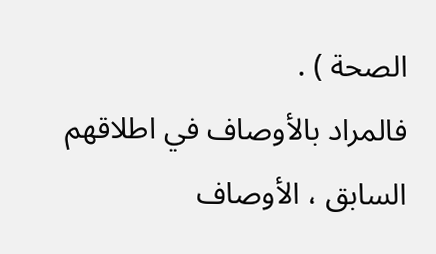الصحة ) .
فالمراد بالأوصاف في اطلاقهم السابق ، الأوصاف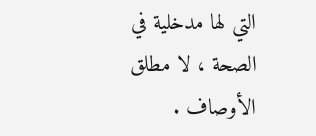التي لها مدخلية في الصحة ، لا مطلق الأوصاف .